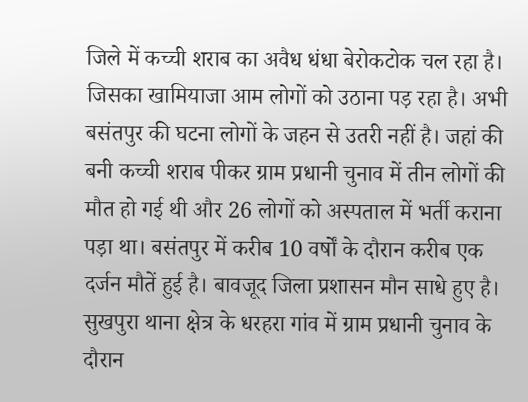जिले में कच्ची शराब का अवैध धंधा बेरोकटोक चल रहा है। जिसका खामियाजा आम लोगों को उठाना पड़ रहा है। अभी बसंतपुर की घटना लोगों के जहन से उतरी नहीं है। जहां की बनी कच्ची शराब पीकर ग्राम प्रधानी चुनाव में तीन लोगों की मौत हो गई थी और 26 लोगों को अस्पताल में भर्ती कराना पड़ा था। बसंतपुर में करीब 10 वर्षों के दौरान करीब एक दर्जन मौतें हुई है। बावजूद जिला प्रशासन मौन साधे हुए है।
सुखपुरा थाना क्षेत्र के धरहरा गांव में ग्राम प्रधानी चुनाव के दौरान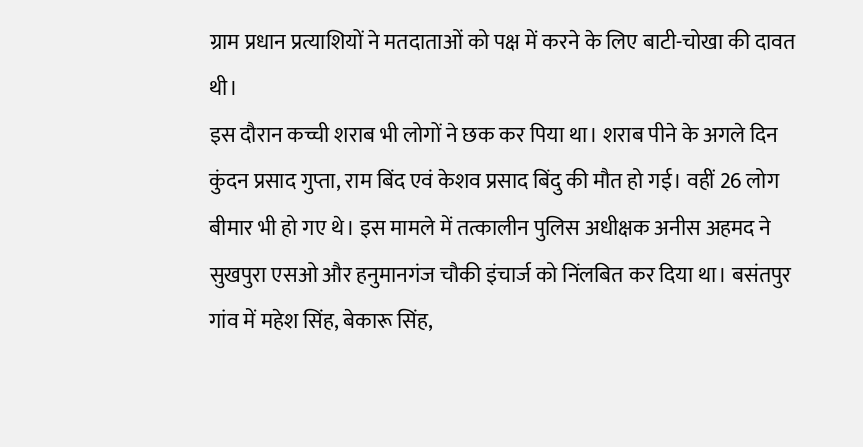ग्राम प्रधान प्रत्याशियों ने मतदाताओं को पक्ष में करने के लिए बाटी-चोखा की दावत थी।
इस दौरान कच्ची शराब भी लोगों ने छक कर पिया था। शराब पीने के अगले दिन कुंदन प्रसाद गुप्ता, राम बिंद एवं केशव प्रसाद बिंदु की मौत हो गई। वहीं 26 लोग बीमार भी हो गए थे। इस मामले में तत्कालीन पुलिस अधीक्षक अनीस अहमद ने सुखपुरा एसओ और हनुमानगंज चौकी इंचार्ज को निंलबित कर दिया था। बसंतपुर गांव में महेश सिंह, बेकारू सिंह,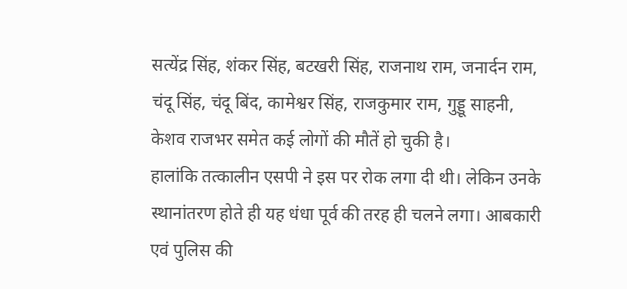सत्येंद्र सिंह, शंकर सिंह, बटखरी सिंह, राजनाथ राम, जनार्दन राम, चंदू सिंह, चंदू बिंद, कामेश्वर सिंह, राजकुमार राम, गुड्डू साहनी, केशव राजभर समेत कई लोगों की मौतें हो चुकी है।
हालांकि तत्कालीन एसपी ने इस पर रोक लगा दी थी। लेकिन उनके स्थानांतरण होते ही यह धंधा पूर्व की तरह ही चलने लगा। आबकारी एवं पुलिस की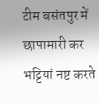टीम बसंतपुर में छापामारी कर भट्टियां नष्ट करते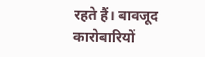रहते हैं। बावजूद कारोबारियों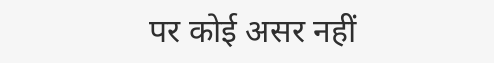पर कोई असर नहीं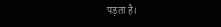पड़ता है।